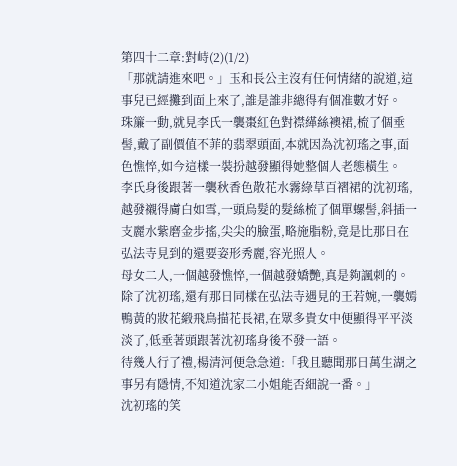第四十二章:對峙(2)(1/2)
「那就請進來吧。」玉和長公主沒有任何情緒的說道,這事兒已經攤到面上來了,誰是誰非總得有個准數才好。
珠簾一動,就見李氏一襲棗紅色對襟緙絲襖裙,梳了個垂髻,戴了副價值不菲的翡翠頭面,本就因為沈初瑤之事,面色憔悴,如今這樣一裝扮越發顯得她整個人老態橫生。
李氏身後跟著一襲秋香色散花水霧綠草百褶裙的沈初瑤,越發襯得膚白如雪,一頭烏髮的髮絲梳了個單螺髻,斜插一支麗水紫磨金步搖,尖尖的臉蛋,略施脂粉,竟是比那日在弘法寺見到的還要姿形秀麗,容光照人。
母女二人,一個越發憔悴,一個越發嬌艷,真是夠諷刺的。
除了沈初瑤,還有那日同樣在弘法寺遇見的王若婉,一襲嫣鴨黃的妝花緞飛鳥描花長裙,在眾多貴女中便顯得平平淡淡了,低垂著頭跟著沈初瑤身後不發一語。
待幾人行了禮,楊清河便急急道:「我且聽聞那日萬生湖之事另有隱情,不知道沈家二小姐能否細說一番。」
沈初瑤的笑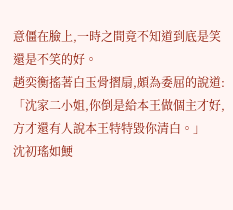意僵在臉上,一時之間竟不知道到底是笑還是不笑的好。
趙奕衡搖著白玉骨摺扇,頗為委屈的說道:「沈家二小姐,你倒是給本王做個主才好,方才還有人說本王特特毀你清白。」
沈初瑤如鯁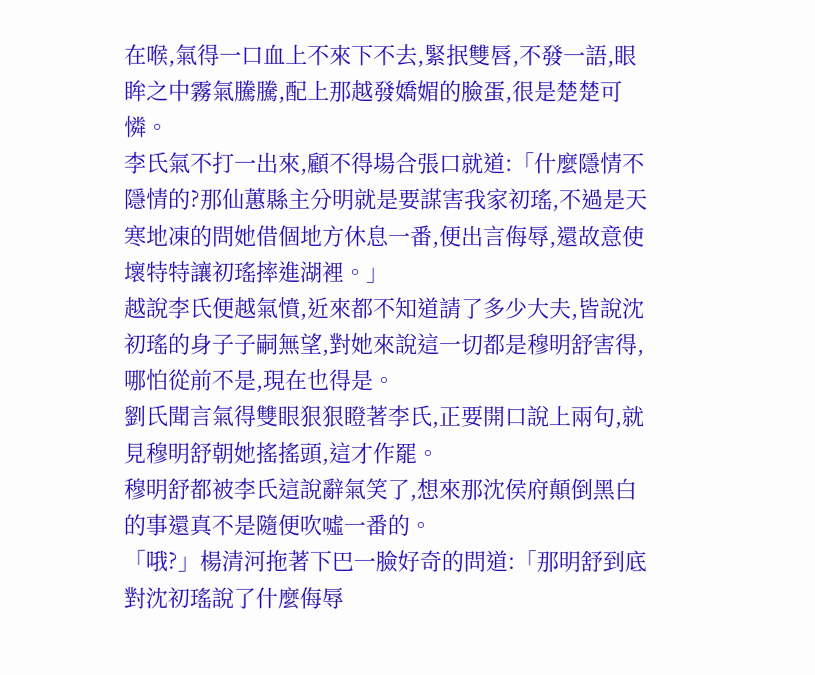在喉,氣得一口血上不來下不去,緊抿雙唇,不發一語,眼眸之中霧氣騰騰,配上那越發嬌媚的臉蛋,很是楚楚可憐。
李氏氣不打一出來,顧不得場合張口就道:「什麼隱情不隱情的?那仙蕙縣主分明就是要謀害我家初瑤,不過是天寒地凍的問她借個地方休息一番,便出言侮辱,還故意使壞特特讓初瑤摔進湖裡。」
越說李氏便越氣憤,近來都不知道請了多少大夫,皆說沈初瑤的身子子嗣無望,對她來說這一切都是穆明舒害得,哪怕從前不是,現在也得是。
劉氏聞言氣得雙眼狠狠瞪著李氏,正要開口說上兩句,就見穆明舒朝她搖搖頭,這才作罷。
穆明舒都被李氏這說辭氣笑了,想來那沈侯府顛倒黑白的事還真不是隨便吹噓一番的。
「哦?」楊清河拖著下巴一臉好奇的問道:「那明舒到底對沈初瑤說了什麼侮辱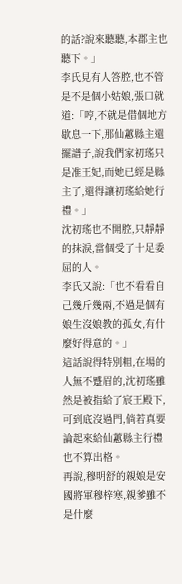的話?說來聽聽,本郡主也聽下。」
李氏見有人答腔,也不管是不是個小姑娘,張口就道:「哼,不就是借個地方歇息一下,那仙蕙縣主還擺譜子,說我們家初瑤只是准王妃,而她已經是縣主了,還得讓初瑤給她行禮。」
沈初瑤也不開腔,只靜靜的抹淚,當個受了十足委屈的人。
李氏又說:「也不看看自己幾斤幾兩,不過是個有娘生沒娘教的孤女,有什麼好得意的。」
這話說得特別粗,在場的人無不蹙眉的,沈初瑤雖然是被指給了宸王殿下,可到底沒過門,倘若真要論起來給仙蕙縣主行禮也不算出格。
再說,穆明舒的親娘是安國將軍穆梓寒,親爹雖不是什麼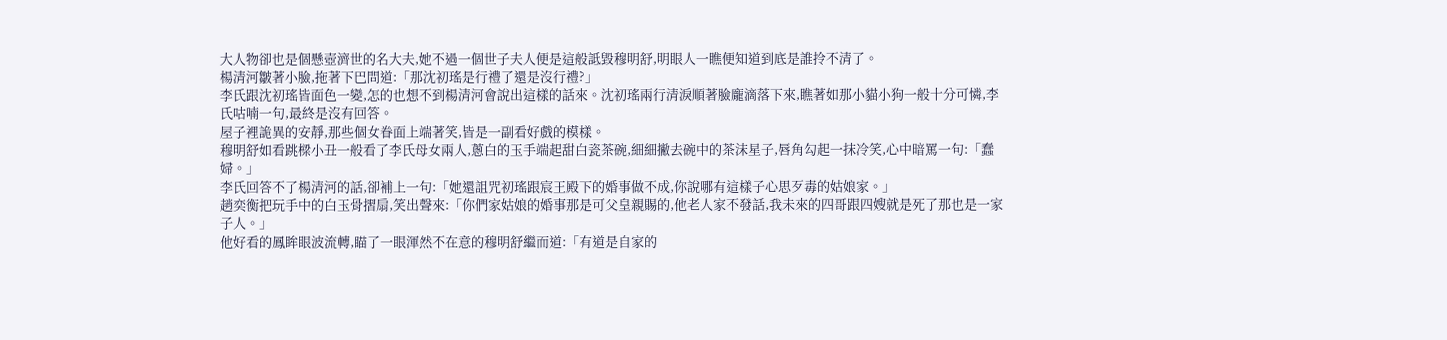大人物卻也是個懸壺濟世的名大夫,她不過一個世子夫人便是這般詆毀穆明舒,明眼人一瞧便知道到底是誰拎不清了。
楊清河皺著小臉,拖著下巴問道:「那沈初瑤是行禮了還是沒行禮?」
李氏跟沈初瑤皆面色一變,怎的也想不到楊清河會說出這樣的話來。沈初瑤兩行清淚順著臉龐滴落下來,瞧著如那小貓小狗一般十分可憐,李氏咕喃一句,最終是沒有回答。
屋子裡詭異的安靜,那些個女眷面上端著笑,皆是一副看好戲的模樣。
穆明舒如看跳樑小丑一般看了李氏母女兩人,蔥白的玉手端起甜白瓷茶碗,細細撇去碗中的茶沫星子,唇角勾起一抹冷笑,心中暗罵一句:「蠢婦。」
李氏回答不了楊清河的話,卻補上一句:「她還詛咒初瑤跟宸王殿下的婚事做不成,你說哪有這樣子心思歹毒的姑娘家。」
趙奕衡把玩手中的白玉骨摺扇,笑出聲來:「你們家姑娘的婚事那是可父皇親賜的,他老人家不發話,我未來的四哥跟四嫂就是死了那也是一家子人。」
他好看的鳳眸眼波流轉,瞄了一眼渾然不在意的穆明舒繼而道:「有道是自家的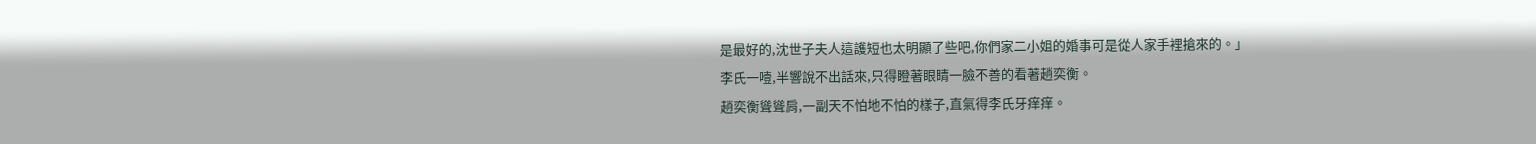是最好的,沈世子夫人這護短也太明顯了些吧,你們家二小姐的婚事可是從人家手裡搶來的。」
李氏一噎,半響說不出話來,只得瞪著眼睛一臉不善的看著趙奕衡。
趙奕衡聳聳肩,一副天不怕地不怕的樣子,直氣得李氏牙痒痒。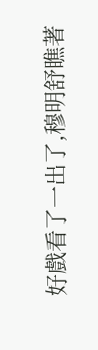好戲看了一出了,穆明舒瞧著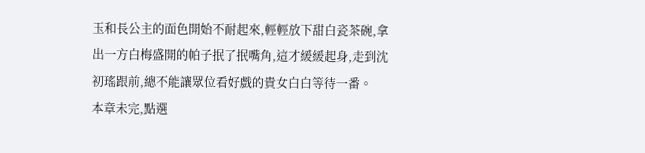玉和長公主的面色開始不耐起來,輕輕放下甜白瓷茶碗,拿出一方白梅盛開的帕子抿了抿嘴角,這才緩緩起身,走到沈初瑤跟前,總不能讓眾位看好戲的貴女白白等待一番。
本章未完,點選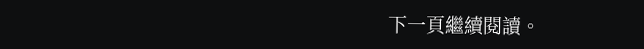下一頁繼續閱讀。